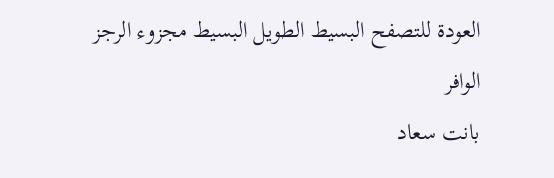العودة للتصفح البسيط الطويل البسيط مجزوء الرجز الوافر
بانت سعاد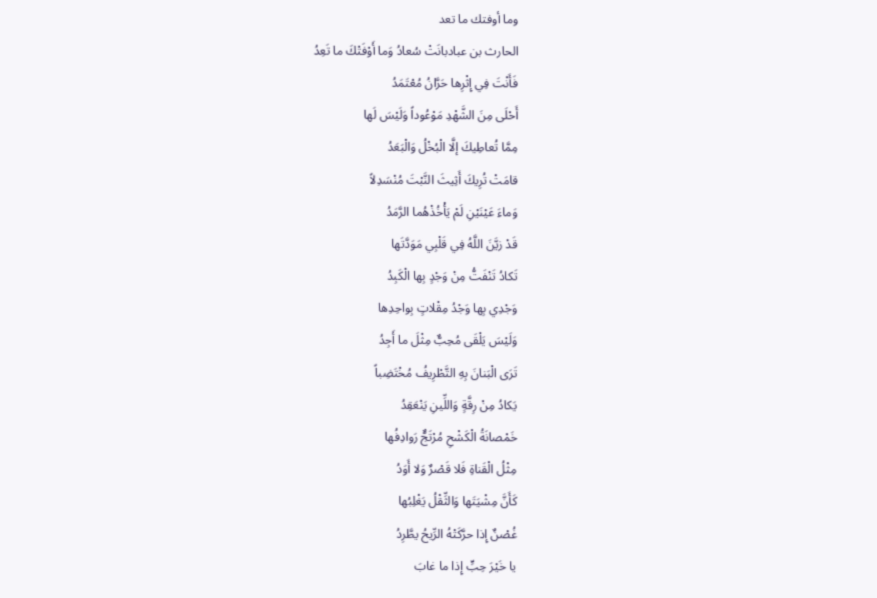وما أوفتك ما تعد
الحارث بن عبادبانَتْ سُعادُ وَما أَوْفَتْكَ ما تَعِدُ
فَأَنْتَ فِي إِثْرِها حَرَّانُ مُعْتَمَدُ
أَحْلَى مِنَ الشَّهْدِ مَوْعُوداً وَلَيْسَ لَها
مِمَّا تُعاطِيكَ إلَّا الْبُخْلُ وَالْبَعَدُ
قامَتْ تُرِيكَ أَثِيثَ النَّبْتَ مُنْسَدِلاً
وَماءَ عَيْنَيْنِ لَمْ يَأْخُذْهُما الرَّمَدُ
قَدْ زيَّنَ اللَّهُ فِي قَلْبِي مَوَدَّتَها
تَكادُ تَنْفَتُّ مِنْ وَجْدٍ بِها الْكَبِدُ
وَجْدِي بِها وَجْدُ مِقْلاتٍ بِواحِدِها
وَلَيْسَ يَلْقَى مُحِبٌّ مِثْلَ ما أَجِدُ
تَرَى الْبَنانَ بِهِ التَّطْرِيفُ مُخْتَضِباً
يَكادُ مِنْ رِقَّةٍ وَاللِّينِ يَنْعَقِدُ
خَمْصانَةُ الْكَشْحِ مُرْتَجٌّ رَوادِفُها
مِثْلُ الْقَناةِ فَلا قَصْرٌ وَلا أَوَدُ
كَأَنَّ مِشْيَتَها وَالثِّقْلُ يَغْلِبُها
غُصْنٌ إِذا حرَّكَتْهُ الرِّيحُ يطَّرِدُ
يا خَيْرَ حِبٍّ إِذا ما غابَ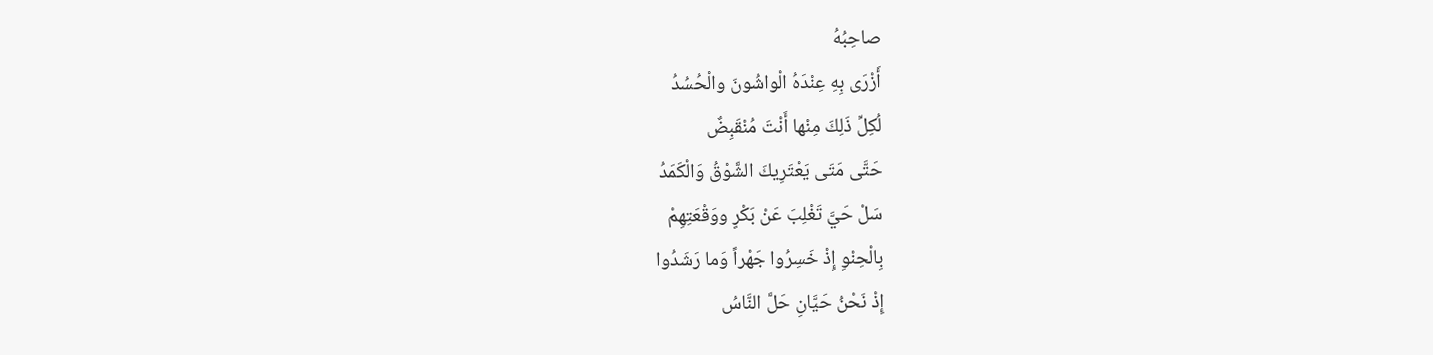صاحِبُهُ
أَزْرَى بِهِ عِنْدَهُ الْواشُونَ والْحُسُدُ
لُكِلِّ ذَلِكَ مِنْها أَنْتَ مُنْقَبِضٌ
حَتَّى مَتَى يَعْتَرِيكَ الشَّوْقُ وَالْكَمَدُ
سَلْ حَيَّ تَغْلِبَ عَنْ بَكْرٍ ووَقْعَتِهِمْ
بِالْحِنْوِ إِذْ خَسِرُوا جَهْراً وَما رَشَدُوا
إِذْ نَحْنُ حَيَّانِ حَلَّ النَّاسُ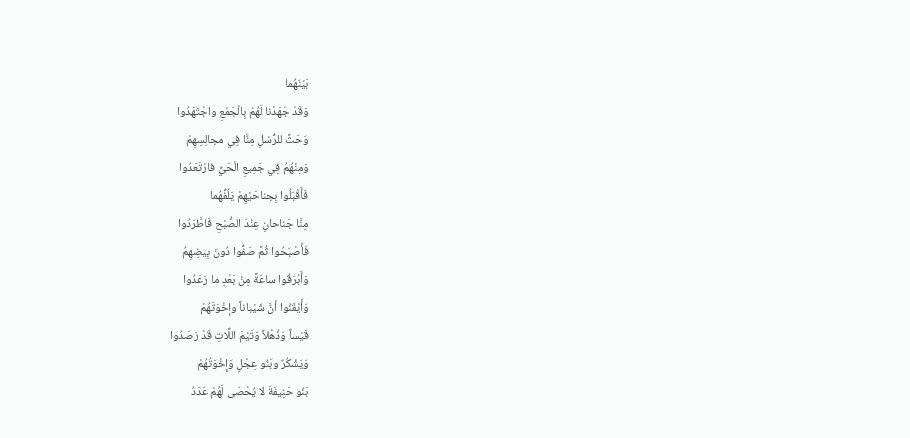بَيْنَهُما
وَقَدْ جَهَدْنا لَهُمْ بِالْجَمْعِ واجْتَهَدُوا
وَحَثَّ للرُّسْلِ مِنَّا فِي مجالِسِهِمْ
وَمِنْهُمُ فِي جَمِيعِ الْحَيِّ فارْتَعَدُوا
فَأَقْبَلُوا بِجناحَيْهِمْ يَلُفُّهُما
مِنَّا جَناحانِ عِنْدَ الصُّبْحِ فَاطَّرَدُوا
فَأَصْبَحُوا ثُمَّ صَفُّوا دُونَ بِيضِهِمُ
وَأَبْرَقُوا ساعَةً مِنْ بَعْدِ ما رَعَدُوا
وَأَيْقَنُوا أنَّ شَيْباناً وإخْوَتَهُمْ
قَيْساً وَذُهْلاً وَتَيْمَ اللَّاتِ قَدْ رَصَدُوا
وَيَشْكُرٌ وبَنُو عِجْلٍ وَإِخْوَتُهُمْ
بَنُو حَنِيفَةَ لا يُحْصَى لَهُمْ عَدَدُ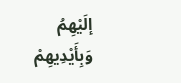إلَيْهِمُ وَبِأَيْدِيهِمْ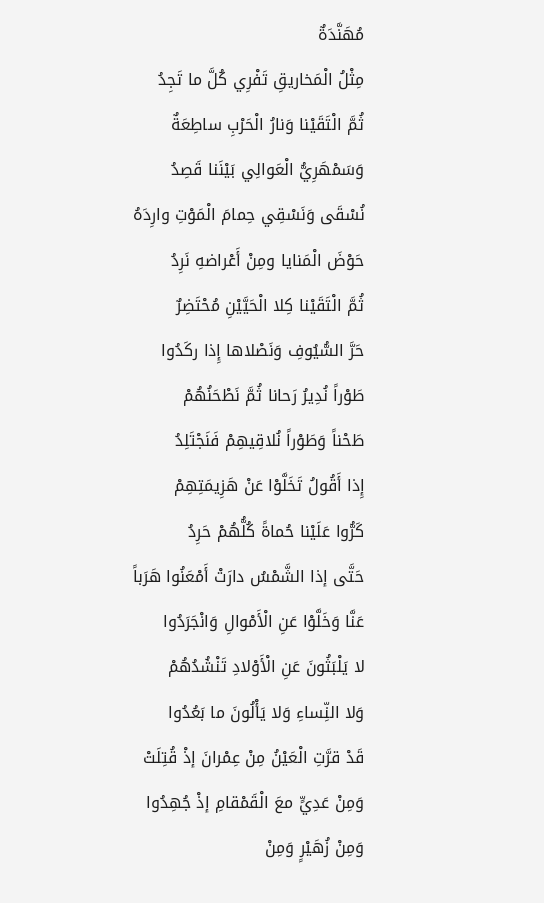مُهَنَّدَةٌ
مِثْلُ الْمَخاريقِ تَفْرِي كُلَّ ما تَجِدُ
ثُمَّ الْتَقَيْنا وَنارُ الْحَرْبِ ساطِعَةٌ
وَسَمْهَرِيُّ الْعَوالِي بَيْنَنا قَصِدُ
نُسْقَى وَنَسْقِي حِمامَ الْمَوْتِ وارِدَهُ
حَوْضَ الْمَنايا ومِنْ أَعْراضهِ نَرِدُ
ثُمَّ الْتَقَيْنا كِلا الْحَيَّيْنِ مُحْتَضِرٌ
حَرَّ السُّيُوفِ وَنَصْلاها إِذا ركَدُوا
طَوْراً نُدِيرُ رَحانا ثُمَّ نَطْحَنُهُمْ
طَحْناً وَطَوْراً نُلاقِيهِمْ فَنَجْتَلِدُ
إِذا أَقُولُ تَخَلَّوْا عَنْ هَزِيمَتِهِمْ
كَرُّوا عَلَيْنا حُماةً كُلُّهُمْ حَرِدُ
حَتَّى إذا الشَّمْسُ دارَتْ أَمْعَنُوا هَرَباً
عَنَّا وَخَلَّوْا عَنِ الْأَمْوالِ وَانْجَرَدُوا
لا يَلْبَثُونَ عَنِ الْأَوْلادِ تَنْشُدُهُمْ
وَلا النِّساءِ وَلا يَأْلُونَ ما بَعُدُوا
قَدْ قرَّتِ الْعَيْنُ مِنْ عِمْرانَ إذْ قُتِلَتْ
وَمِنْ عَدِيٍّ معَ الْقَمْقامِ إذْ جُهِدُوا
وَمِنْ زُهَيْرٍ وَمِنْ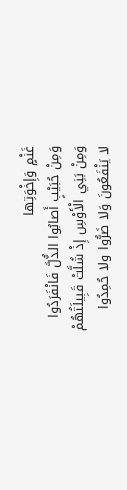غَنْمٍ وَإِخْوَتِها
وَمِنْ حُبَيْبٍ أَصابُوا الذُّلَّ فَانْفَرَدُوا
وَمِنْ بَنِي الْأَوْسِ إِذْ شُلَّتْ قَبِيلَتُهُمْ
لا يَنْفَعُونَ وَلا ضَرُّوا ولا حُمِدُوا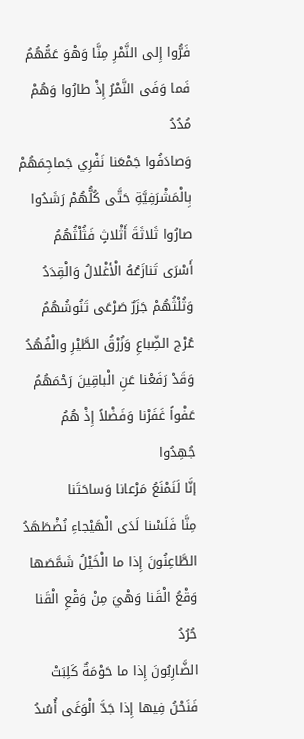فَرُّوا إِلى النَّمْرِ مِنَّا وَهْوَ عَمُّهُمُ
فَما وَفَى النَّمْرُ إِذْ طارُوا وَهُمْ مُدُدُ
وَصادَفُوا جَمْعَنا نَفْرِي جَماجِمَهُمْ
بِالْمَشْرَفِيَّةِ حَتَّى كُلُّهُمْ رَشَدُوا
صارُوا ثَلاثَةَ أَثْلاثٍ فَثُلْثُهُمُ
أَسْرَى تَنازَعُهُ الْأغْلالُ وَالْقِدَدُ
وَثُلْثُهُمْ جَزَرٌ صَرْعَى تَنُوشُهُمُ
عُرْج الضِّباعِ وَزُرْقُ الطَّيْرِ والْفُهُدُ
وَقَدْ رَفَعْنا عَنِ الْباقِينَ رَحْمَهُمُ
عَفْواً غَفَرْنا وَفَضْلاً إِذْ هُمُ جُهِدُوا
إنَّا لَنَمْنَعُ مَرْعانا وَساحَتَنا
مِنَّا فَلَسْنا لَدَى الْهَيْجاءِ نُضْطَهَدُ
الطَّاعِنُونَ إِذا ما الْخَيْلُ شَمَّصَها
وَقْعُ الْقَنا وَهْيَ مِنْ وَقْعِ الْقَنا حُرُدُ
الضَّارِبُونَ إِذا ما حَوْمَةٌ كَلِبَتْ
فَنَحْنُ فِيها إِذا جَدَّ الْوَغَى أُسُدُ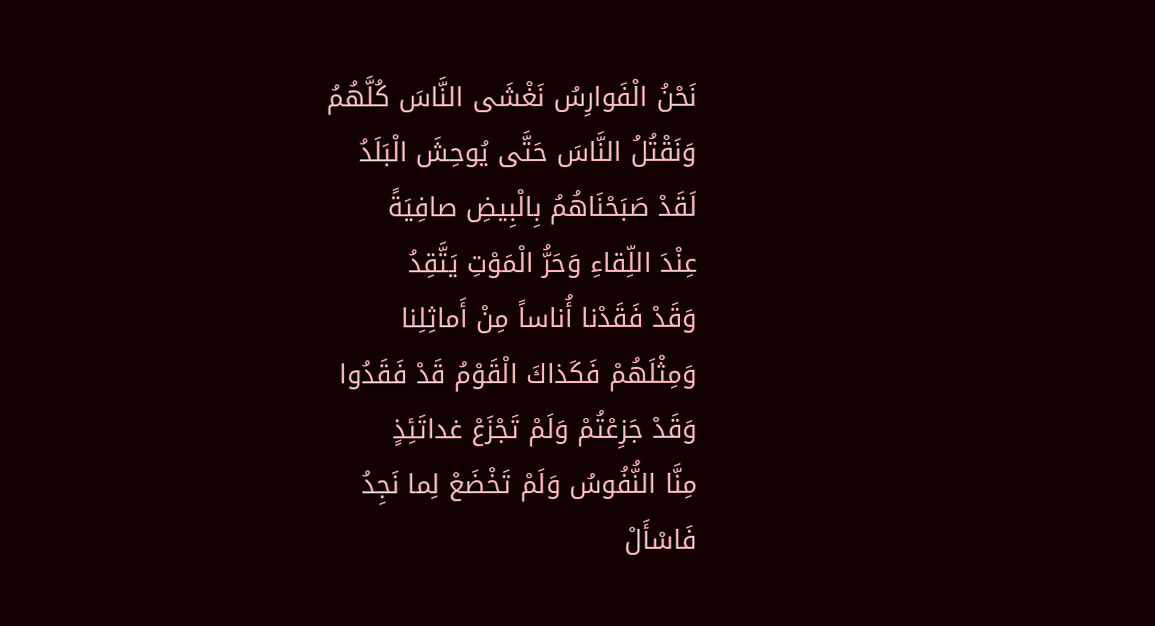نَحْنُ الْفَوارِسُ نَغْشَى النَّاسَ كُلَّهُمُ
وَنَقْتُلُ النَّاسَ حَتَّى يُوحِشَ الْبَلَدُ
لَقَدْ صَبَحْنَاهُمُ بِالْبِيضِ صافِيَةً
عِنْدَ اللِّقاءِ وَحَرُّ الْمَوْتِ يَتَّقِدُ
وَقَدْ فَقَدْنا أُناساً مِنْ أَماثِلِنا
وَمِثْلَهُمْ فَكَذاكَ الْقَوْمُ قَدْ فَقَدُوا
وَقَدْ جَزِعْتُمْ وَلَمْ تَجْزَعْ غداتَئِذٍ
مِنَّا النُّفُوسُ وَلَمْ تَخْضَعْ لِما نَجِدُ
فَاسْأَلْ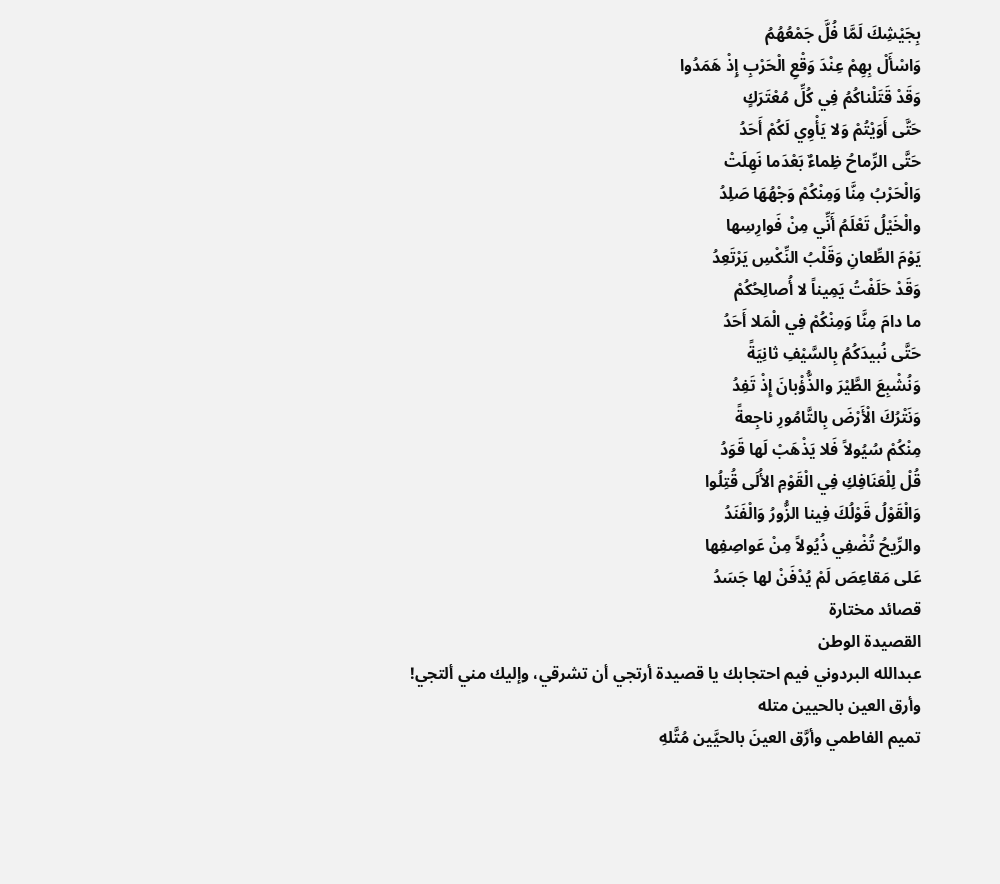بِجَيْشِكَ لَمَّا فُلَّ جَمْعُهُمُ
وَاسْأَلْ بِهِمْ عِنْدَ وَقْعِ الْحَرْبِ إِذْ هَمَدُوا
وَقَدْ قَتَلْناكُمُ فِي كُلِّ مُعْتَرَكٍ
حَتَّى أَوَيْتُمْ وَلا يَأْوِي لَكُمْ أَحَدُ
حَتَّى الرِّماحُ ظِماءٌ بَعْدَما نَهِلَتْ
وَالْحَرْبُ مِنَّا وَمِنْكُمْ وَجْهُهَا صَلِدُ
والْخَيْلُ تَعْلَمُ أَنِّي مِنْ فَوارِسِها
يَوْمَ الطِّعانِ وَقَلْبُ النِّكْسِ يَرْتَعِدُ
وَقَدْ حَلَفْتُ يَمِيناً لا أُصالِحُكُمْ
ما دامَ مِنَّا وَمِنْكُمْ فِي الْمَلا أَحَدُ
حَتَّى نُبيدَكُمُ بِالسَّيْفِ ثانِيَةً
وَنُشْبِعَ الطَّيْرَ والذُّؤْبانَ إِذْ تَفِدُ
وَنَتْرُكَ الْأَرْضَ بِالتَّامُورِ ناجِعةً
مِنْكُمْ سُيُولاً فَلا يَذْهَبْ لَها قَوَدُ
قُلْ لِلْعَنَافِكِ فِي الْقَوْمِ الأُلَى قُتِلُوا
وَالْقَوْلُ قَوْلُكَ فِينا الزُّورُ وَالْفَنَدُ
والرِّيحُ تُضْفِي ذُيُولاً مِنْ عَواصِفِها
عَلى مَقاعِصَ لَمْ يُدْفَنْ لها جَسَدُ
قصائد مختارة
القصيدة الوطن
عبدالله البردوني فيم احتجابك يا قصيدة أرتجي أن تشرقي، وإليك مني ألتجي!
وأرق العين بالحيين متله
تميم الفاطمي وأرَّق العينَ بالحيَّين مُتَّلهِ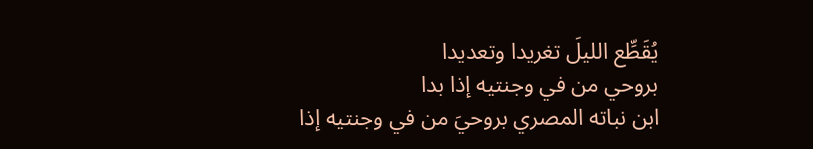يُقَطِّع الليلَ تغريدا وتعديدا
بروحي من في وجنتيه إذا بدا
ابن نباته المصري بروحيَ من في وجنتيه إذا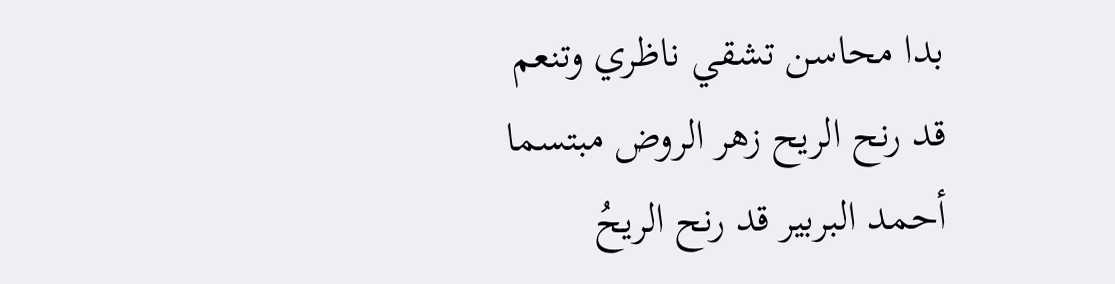بدا محاسن تشقي ناظري وتنعم
قد رنح الريح زهر الروض مبتسما
أحمد البربير قد رنح الريحُ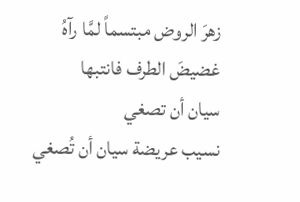زهرَ الروض مبتسماً لمَّا رآهُ غضيضَ الطرف فانتبها
سيان أن تصغي
نسيب عريضة سيان أن تُصغي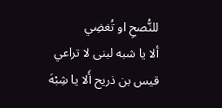للنُّصحِ او تُغضِي
ألا يا شبه لبنى لا تراعي
قيس بن ذريح أَلا يا شِبْهَ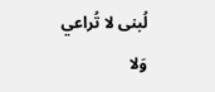لُبنى لا تُراعي وَلا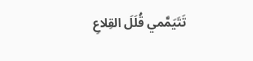تَتَيَمَّمي قُلَلَ القِلاعِ